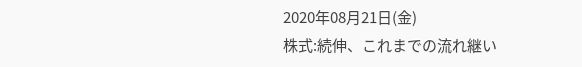2020年08月21日(金)
株式:続伸、これまでの流れ継い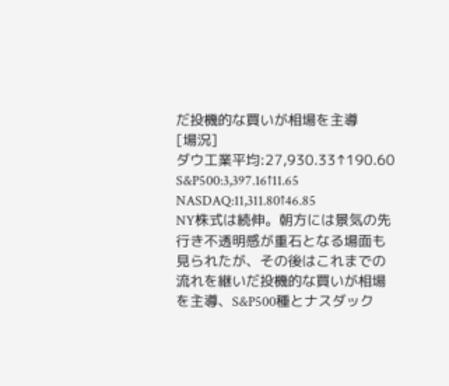だ投機的な買いが相場を主導
[場況]
ダウ工業平均:27,930.33↑190.60
S&P500:3,397.16↑11.65
NASDAQ:11,311.80↑46.85
NY株式は続伸。朝方には景気の先行き不透明感が重石となる場面も見られたが、その後はこれまでの流れを継いだ投機的な買いが相場を主導、S&P500種とナスダック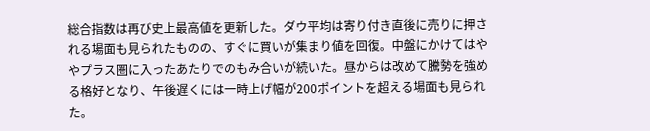総合指数は再び史上最高値を更新した。ダウ平均は寄り付き直後に売りに押される場面も見られたものの、すぐに買いが集まり値を回復。中盤にかけてはややプラス圏に入ったあたりでのもみ合いが続いた。昼からは改めて騰勢を強める格好となり、午後遅くには一時上げ幅が200ポイントを超える場面も見られた。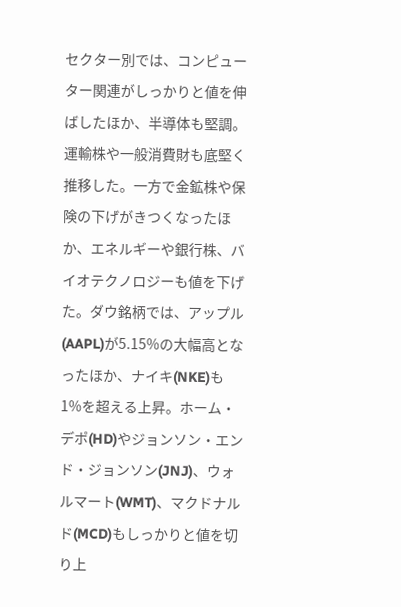セクター別では、コンピューター関連がしっかりと値を伸ばしたほか、半導体も堅調。運輸株や一般消費財も底堅く推移した。一方で金鉱株や保険の下げがきつくなったほか、エネルギーや銀行株、バイオテクノロジーも値を下げた。ダウ銘柄では、アップル(AAPL)が5.15%の大幅高となったほか、ナイキ(NKE)も1%を超える上昇。ホーム・デポ(HD)やジョンソン・エンド・ジョンソン(JNJ)、ウォルマート(WMT)、マクドナルド(MCD)もしっかりと値を切り上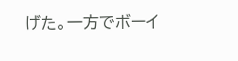げた。一方でボーイ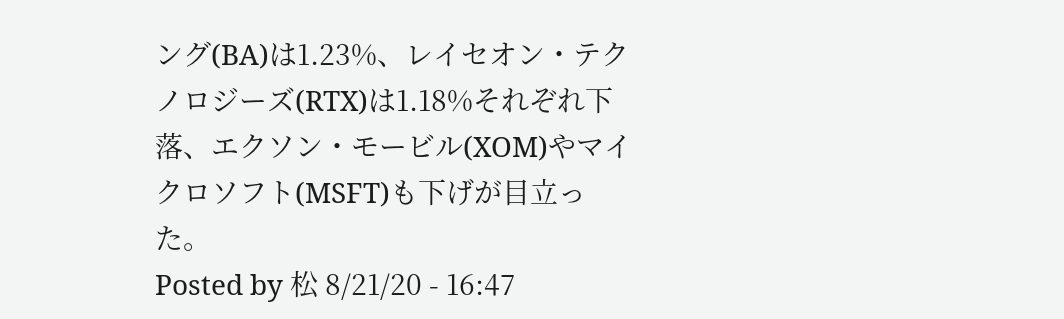ング(BA)は1.23%、レイセオン・テクノロジーズ(RTX)は1.18%それぞれ下落、エクソン・モービル(XOM)やマイクロソフト(MSFT)も下げが目立った。
Posted by 松 8/21/20 - 16:47